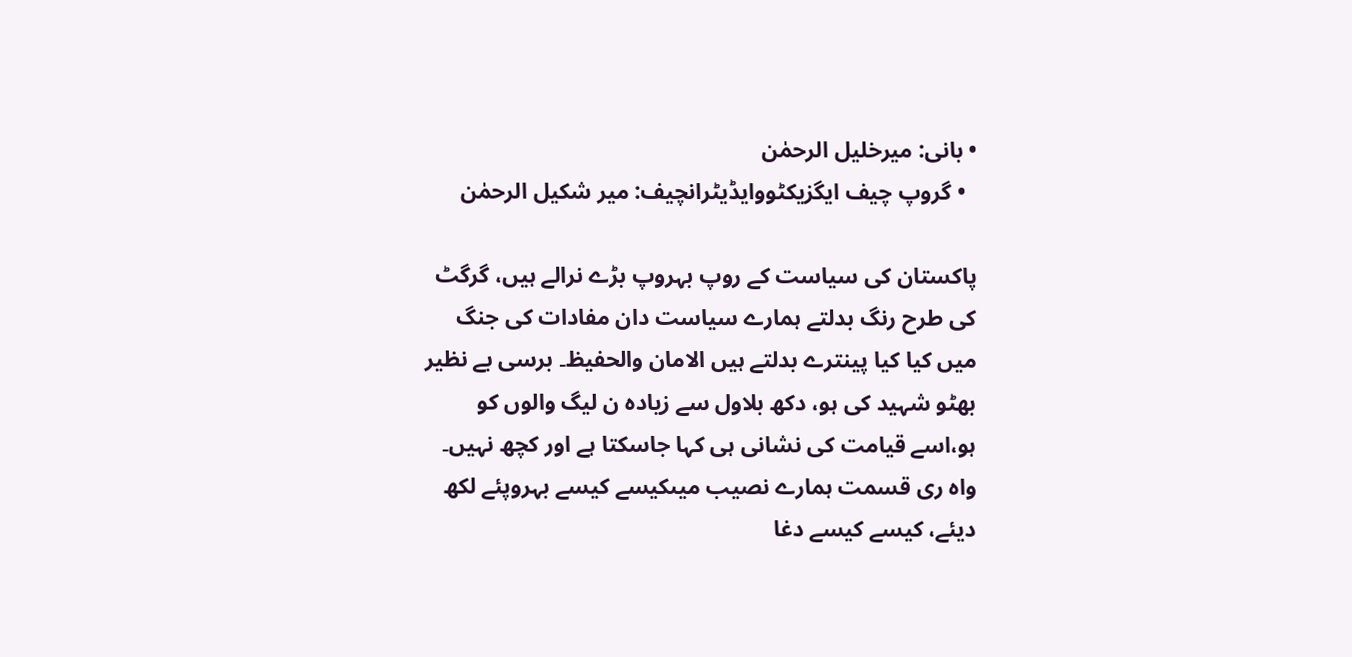• بانی: میرخلیل الرحمٰن
  • گروپ چیف ایگزیکٹووایڈیٹرانچیف: میر شکیل الرحمٰن

پاکستان کی سیاست کے روپ بہروپ بڑے نرالے ہیں، گرگٹ کی طرح رنگ بدلتے ہمارے سیاست دان مفادات کی جنگ میں کیا کیا پینترے بدلتے ہیں الامان والحفیظ۔ برسی بے نظیر بھٹو شہید کی ہو، دکھ بلاول سے زیادہ ن لیگ والوں کو ہو،اسے قیامت کی نشانی ہی کہا جاسکتا ہے اور کچھ نہیں۔ واہ ری قسمت ہمارے نصیب میںکیسے کیسے بہروپئے لکھ دیئے، کیسے کیسے دغا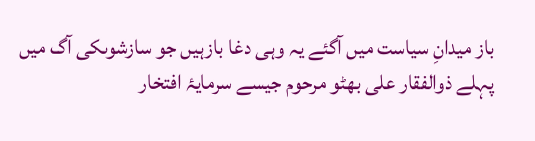باز میدانِ سیاست میں آگئے یہ وہی دغا بازہیں جو سازشوںکی آگ میں پہلے ذوالفقار علی بھٹو مرحوم جیسے سرمایۂ افتخار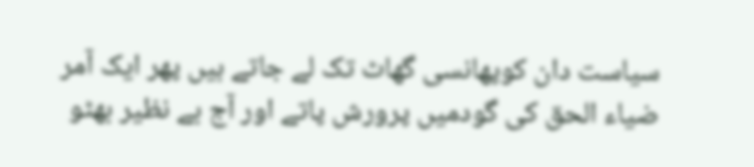سیاست دان کوپھانسی گھاٹ تک لے جاتے ہیں پھر ایک آمر ضیاء الحق کی گودمیں پرورش پاتے اور آج بے نظیر بھٹو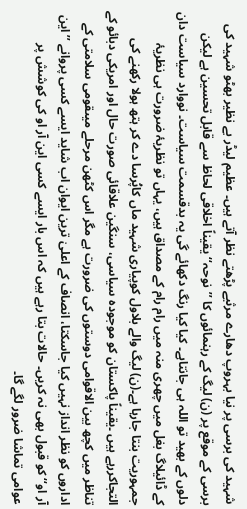شہید کی برسی پر نیا بہروپ دھارے مرثیے پڑھتے نظر آتے ہیں۔ عظیم لیڈر بے نظیر بھٹو شہید کی برسی کے موقع پر (ن) لیگ کے رہنمائوں کا ’’نوحہ‘‘ یقیناً اخلاقی لحاظ سے قابل تحسین ہے لیکن دلوں کے بھید تو اللہ ہی جانتاہے۔ کیا کیا رنگ دکھائے گی یہ بدقسمت سیاست۔ نووارد سیاست دان کے ڈائیلاگ بغل میں چھری منہ میں رام رام کے مصداق ہیں، یہاں تو نظریۂ ضرورت ہی نظریۂ جمہوریت بنتا جارہا ہے۔(ن) لیگ والے بلاول کوپیاری شہید ماں کاپُرسا دے کر ہتھ ہولا رکھنے کی التجاکررہے ہیں ۔یقیناً پاکستان کو موجودہ سیاسی، سنگین علاقائی صورت حال اور امریکی دبائو کے تناظر میں کچھ بین الاقوامی دوستوں کی ضرورت ہے مگر اس کٹھن مرحلے میںقومی سلامتی کے اداروں کو نظر انداز نہیں کیا جاسکتا، انصاف کے اعلیٰ ترین ایوان اب شاید ایسے کسی پروانے ’’این آر او‘‘ کو قبول بھی نہ کریں۔ حالات بتا رہے ہیں کہ اس بار ایسے کسی این آر او کی کوشش پر عوامی تماشا ضرور لگے گا۔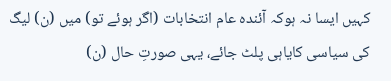کہیں ایسا نہ ہوکہ آئندہ عام انتخابات (اگر ہوئے تو) میں (ن) لیگ کی سیاسی کایاہی پلٹ جائے، یہی صورتِ حال (ن)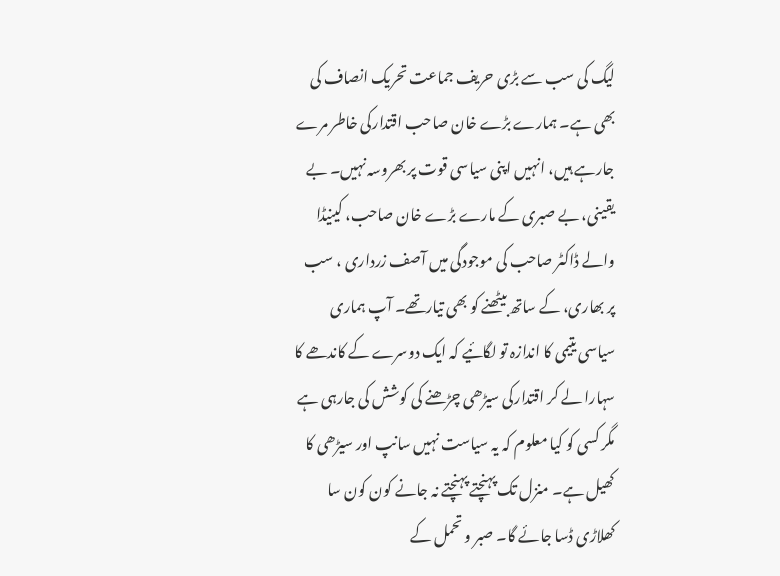لیگ کی سب سے بڑی حریف جماعت تحریک انصاف کی بھی ہے۔ ہمارے بڑے خان صاحب اقتدارکی خاطر مرے جارہے ہیں، انہیں اپنی سیاسی قوت پر بھروسہ نہیں۔ بے یقینی، بے صبری کے مارے بڑے خان صاحب، کینیڈا والے ڈاکٹر صاحب کی موجودگی میں آصف زرداری ، سب پر بھاری، کے ساتھ بیٹھنے کو بھی تیارتھے۔ آپ ہماری سیاسی یتیمی کا اندازہ تو لگائیے کہ ایک دوسرے کے کاندھے کا سہارا لے کر اقتدارکی سیڑھی چڑھنے کی کوشش کی جارہی ہے مگر کسی کو کیا معلوم کہ یہ سیاست نہیں سانپ اور سیڑھی کا کھیل ہے۔ منزل تک پہنچتے پہنچتے نہ جانے کون کون سا کھلاڑی ڈسا جائے گا۔ صبر و تحمل کے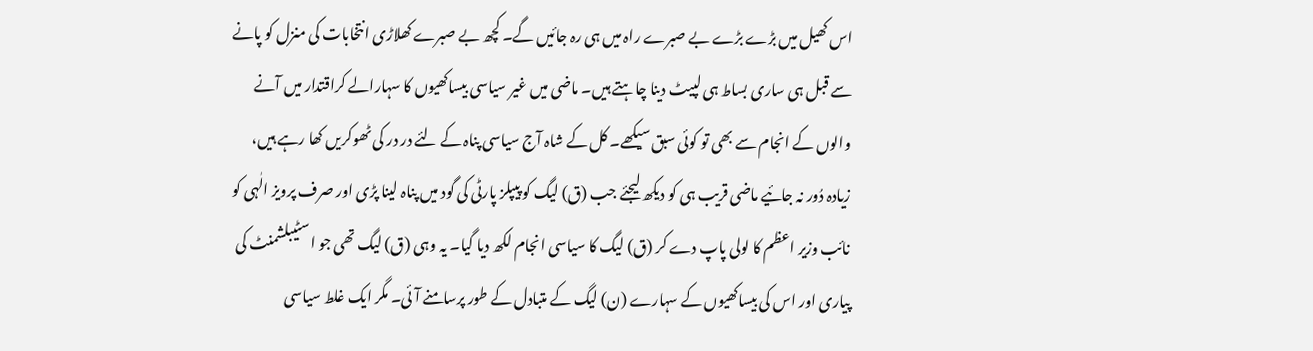اس کھیل میں بڑے بڑے بے صبرے راہ میں ہی رہ جائیں گے۔ کچھ بے صبرے کھلاڑی انتخابات کی منزل کو پانے سے قبل ہی ساری بساط ہی لپیٹ دینا چاہتے ہیں۔ ماضی میں غیر سیاسی بیساکھیوں کا سہارالے کراقتدار میں آنے والوں کے انجام سے بھی تو کوئی سبق سیکھے۔ کل کے شاہ آج سیاسی پناہ کے لئے در در کی ٹھوکریں کھا رہے ہیں، زیادہ دُور نہ جائیے ماضی قریب ہی کو دیکھ لیجئے جب (ق) لیگ کو پیپلز پارٹی کی گود میں پناہ لینا پڑی اور صرف پرویز الٰہی کو نائب وزیر اعظم کا لولی پاپ دے کر (ق) لیگ کا سیاسی انجام لکھ دیا گیا۔ یہ وہی (ق) لیگ تھی جو اسٹیبلشمنٹ کی پیاری اور اس کی بیساکھیوں کے سہارے (ن) لیگ کے متبادل کے طور پرسامنے آئی۔ مگر ایک غلط سیاسی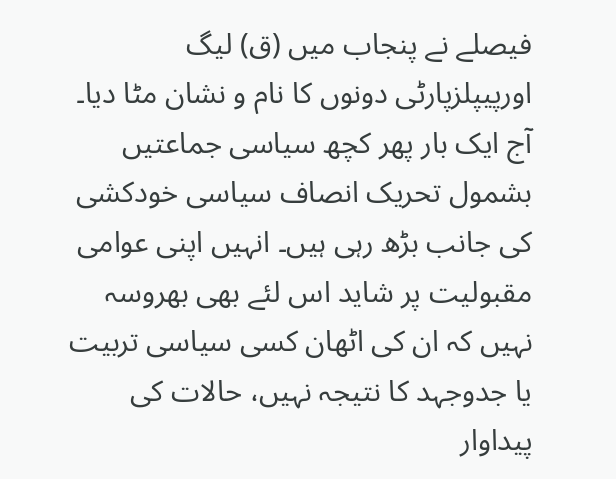فیصلے نے پنجاب میں (ق) لیگ اورپیپلزپارٹی دونوں کا نام و نشان مٹا دیا۔ آج ایک بار پھر کچھ سیاسی جماعتیں بشمول تحریک انصاف سیاسی خودکشی کی جانب بڑھ رہی ہیں۔ انہیں اپنی عوامی مقبولیت پر شاید اس لئے بھی بھروسہ نہیں کہ ان کی اٹھان کسی سیاسی تربیت یا جدوجہد کا نتیجہ نہیں، حالات کی پیداوار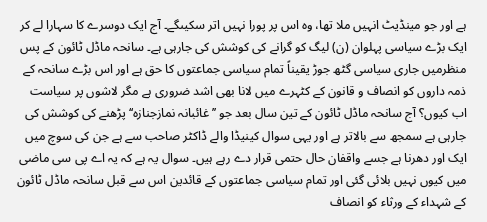ہے اور جو مینڈیٹ انہیں ملا تھا، وہ اس پر پورا نہیں اتر سکیںگے۔ آج ایک دوسرے کا سہارا لے کر ایک بڑے سیاسی پہلوان (ن) لیگ کو گرانے کی کوشش کی جارہی ہے۔ سانحہ ماڈل ٹائون کے پس منظرمیں جاری سیاسی گٹھ جوڑ یقیناً تمام سیاسی جماعتوں کا حق ہے اور اس بڑے سانحہ کے ذمہ داروں کو انصاف و قانون کے کٹہرے میں لانا بھی اشد ضروری ہے مگر لاشوں پر سیاست اب کیوں؟ آج سانحہ ماڈل ٹائون کے تین سال بعد جو ’’غائبانہ نمازجنازہ‘‘ پڑھنے کی کوشش کی جارہی ہے سمجھ سے بالاتر ہے اور یہی سوال کینیڈا والے ڈاکٹر صاحب سے ہے جن کی سوچ میں ایک اور دھرنا ہے جسے واقفان حال حتمی قرار دے رہے ہیں۔ سوال یہ ہے کہ یہ اے پی سی ماضی میں کیوں نہیں بلائی گئی اور تمام سیاسی جماعتوں کے قائدین اس سے قبل سانحہ ماڈل ٹائون کے شہداء کے ورثاء کو انصاف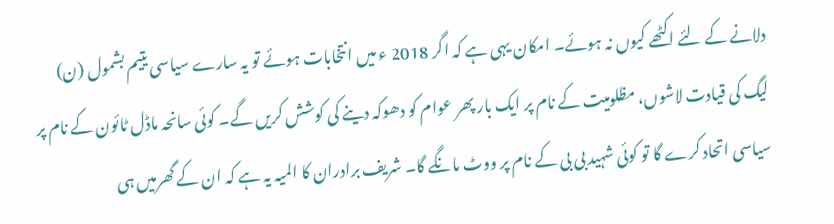دلانے کے لئے اکٹھے کیوں نہ ہوئے۔ امکان یہی ہے کہ اگر 2018 ء میں انتخابات ہوئے تو یہ سارے سیاسی یتیم بشمول (ن) لیگ کی قیادت لاشوں، مظلومیت کے نام پر ایک بار پھر عوام کو دھوکہ دینے کی کوشش کریں گے۔ کوئی سانحہ ماڈل ٹائون کے نام پر سیاسی اتحاد کرے گا تو کوئی شہید بی بی کے نام پر ووٹ مانگے گا۔ شریف برادران کا المیہ یہ ہے کہ ان کے گھرمیں ہی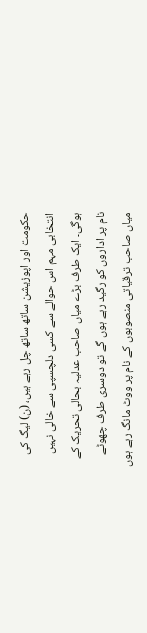حکومت اور اپوزیشن ساتھ ساتھ چل رہے ہیں، (ن) لیگ کی انتخابی مہم اس حوالے سے کسی دلچسپی سے خالی نہیں ہوگی۔ ایک طرف بڑے میاں صاحب عدلیہ بحالی تحریک کے نام پر اداروں کو رگید رہے ہوں گے تو دوسری طرف چھوٹے میاں صاحب ترقیاتی منصوبوں کے نام پر ووٹ مانگ رہے ہوں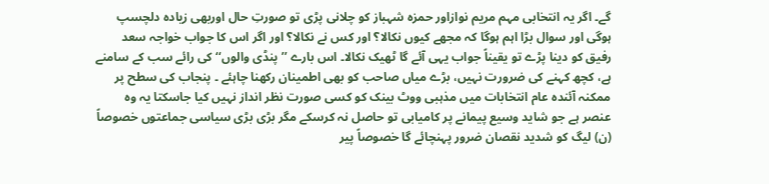گے۔ اگر یہ انتخابی مہم مریم نوازاور حمزہ شہباز کو چلانی پڑی تو صورتِ حال اوربھی زیادہ دلچسپ ہوگی اور سوال بڑا اہم ہوگا کہ مجھے کیوں نکالا؟ اور کس نے نکالا؟ اور اگر اس کا جواب خواجہ سعد رفیق کو دینا پڑے تو یقیناً جواب یہی آئے گا ٹھیک نکالا۔ اس بارے ’’پنڈی والوں‘‘ کی رائے سب کے سامنے ہے، کچھ کہنے کی ضرورت نہیں، بڑے میاں صاحب کو بھی اطمینان رکھنا چاہئے ۔ پنجاب کی سطح پر ممکنہ آئندہ عام انتخابات میں مذہبی ووٹ بینک کو کسی صورت نظر انداز نہیں کیا جاسکتا یہ وہ عنصر ہے جو شاید وسیع پیمانے پر کامیابی تو حاصل نہ کرسکے مگر بڑی بڑی سیاسی جماعتوں خصوصاً (ن) لیگ کو شدید نقصان ضرور پہنچائے گا خصوصاً پیر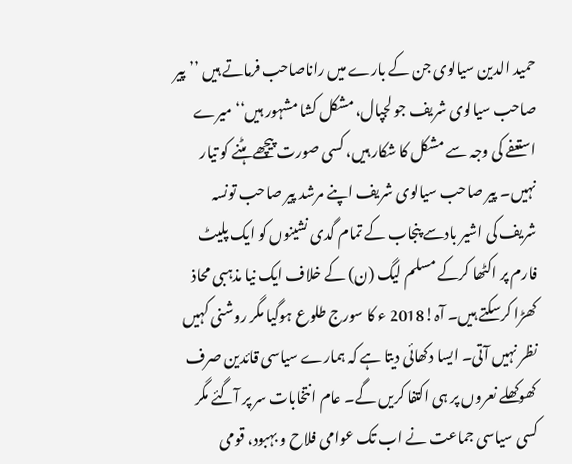حمید الدین سیالوی جن کے بارے میں راناصاحب فرماتے ہیں ’’پیر صاحب سیالوی شریف جو لجپال، مشکل کشا مشہور ہیں‘‘ میرے استعفے کی وجہ سے مشکل کا شکار ہیں، کسی صورت پیچھے ہٹنے کو تیار نہیں۔ پیر صاحب سیالوی شریف اپنے مرشد پیر صاحب تونسہ شریف کی اشیر بادسے پنجاب کے تمام گدی نشینوں کو ایک پلیٹ فارم پر اکٹھا کرکے مسلم لیگ (ن) کے خلاف ایک نیا مذہبی محاذ کھڑا کرسکتے ہیں۔ آہ!2018 ء کا سورج طلوع ہوگیا مگر روشنی کہیں نظر نہیں آتی۔ ایسا دکھائی دیتا ہے کہ ہمارے سیاسی قائدین صرف کھوکھلے نعروں پر ہی اکتفا کریں گے۔ عام انتخابات سر پر آگئے مگر کسی سیاسی جماعت نے اب تک عوامی فلاح و بہبود، قومی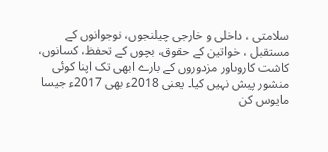سلامتی ، داخلی و خارجی چیلنجوں، نوجوانوں کے مستقبل ، خواتین کے حقوق، بچوں کے تحفظ، کسانوں، کاشت کاروںاور مزدوروں کے بارے ابھی تک اپنا کوئی منشور پیش نہیں کیا۔ یعنی 2018ء بھی 2017ء جیسا مایوس کن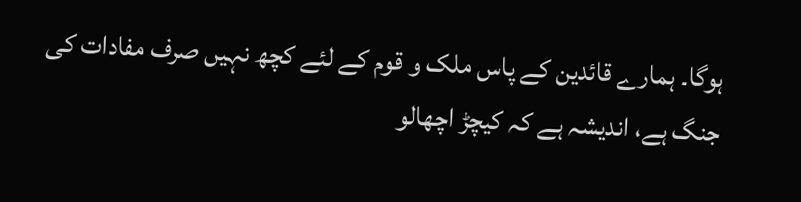ہوگا۔ ہمارے قائدین کے پاس ملک و قوم کے لئے کچھ نہیں صرف مفادات کی جنگ ہے، اندیشہ ہے کہ کیچڑ اچھالو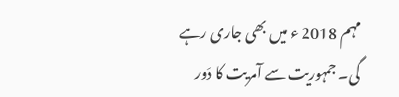مہم 2018 ء میں بھی جاری رہے گی۔ جمہوریت سے آمریت کا دَور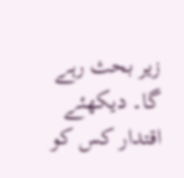زیر بحث رہے گا۔ دیکھئے اقتدار کس کو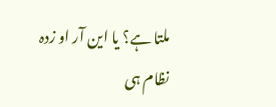ملتا ہے؟ یا این آر او زدہ نظام ہی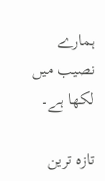ہمارے نصیب میں لکھا ہے۔

تازہ ترین